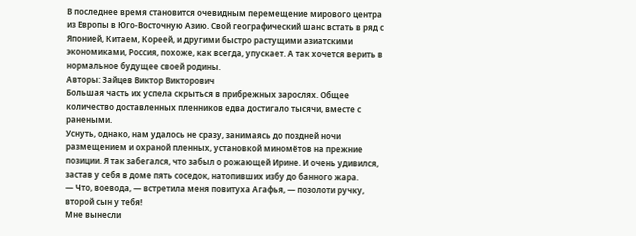В последнее время становится очевидным перемещение мирового центра из Европы в Юго-Восточную Азию. Свой географический шанс встать в ряд с Японией, Китаем, Кореей, и другими быстро растущими азиатскими экономиками, Россия, похоже, как всегда, упускает. А так хочется верить в нормальное будущее своей родины.
Авторы: Зайцев Виктор Викторович
Большая часть их успела скрыться в прибрежных зарослях. Общее количество доставленных пленников едва достигало тысячи, вместе с ранеными.
Уснуть, однако, нам удалось не сразу, занимаясь до поздней ночи размещением и охраной пленных, установкой миномётов на прежние позиции. Я так забегался, что забыл о рожающей Ирине. И очень удивился, застав у себя в доме пять соседок, натопивших избу до банного жара.
— Что, воевода, — встретила меня повитуха Агафья, — позолоти ручку, второй сын у тебя!
Мне вынесли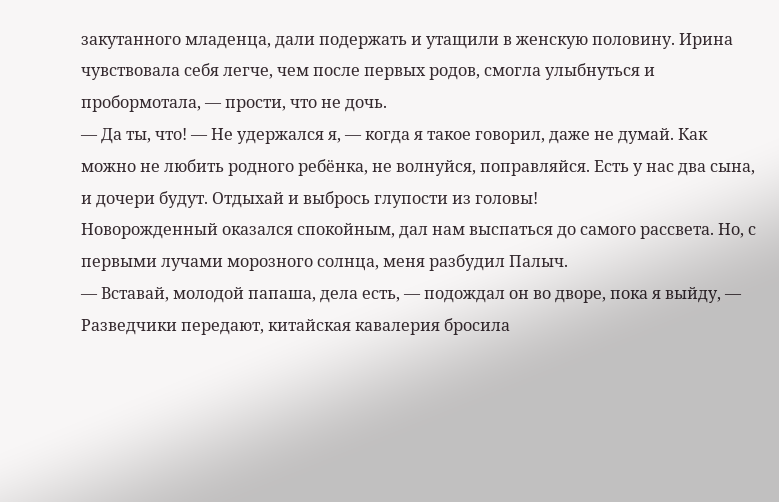закутанного младенца, дали подержать и утащили в женскую половину. Ирина чувствовала себя легче, чем после первых родов, смогла улыбнуться и пробормотала, — прости, что не дочь.
— Да ты, что! — Не удержался я, — когда я такое говорил, даже не думай. Как можно не любить родного ребёнка, не волнуйся, поправляйся. Есть у нас два сына, и дочери будут. Отдыхай и выбрось глупости из головы!
Новорожденный оказался спокойным, дал нам выспаться до самого рассвета. Но, с первыми лучами морозного солнца, меня разбудил Палыч.
— Вставай, молодой папаша, дела есть, — подождал он во дворе, пока я выйду, — Разведчики передают, китайская кавалерия бросила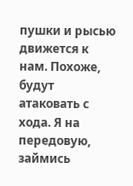пушки и рысью движется к нам. Похоже, будут атаковать с хода. Я на передовую, займись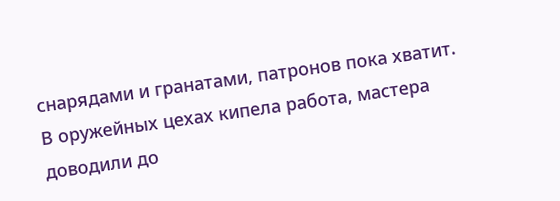снарядами и гранатами, патронов пока хватит.
В оружейных цехах кипела работа, мастера доводили до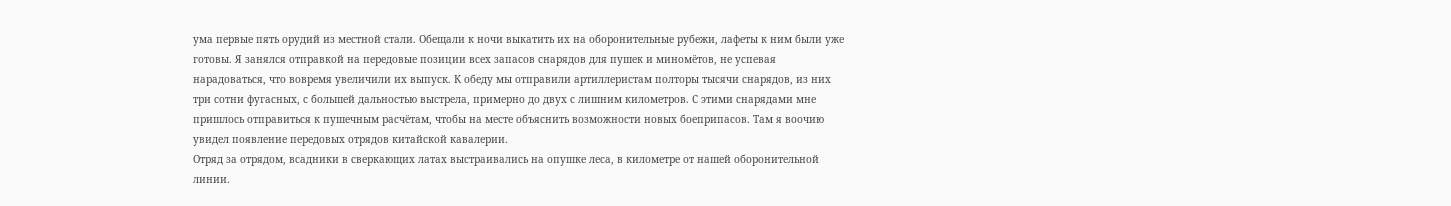ума первые пять орудий из местной стали. Обещали к ночи выкатить их на оборонительные рубежи, лафеты к ним были уже готовы. Я занялся отправкой на передовые позиции всех запасов снарядов для пушек и миномётов, не успевая нарадоваться, что вовремя увеличили их выпуск. К обеду мы отправили артиллеристам полторы тысячи снарядов, из них три сотни фугасных, с большей дальностью выстрела, примерно до двух с лишним километров. С этими снарядами мне пришлось отправиться к пушечным расчётам, чтобы на месте объяснить возможности новых боеприпасов. Там я воочию увидел появление передовых отрядов китайской кавалерии.
Отряд за отрядом, всадники в сверкающих латах выстраивались на опушке леса, в километре от нашей оборонительной линии.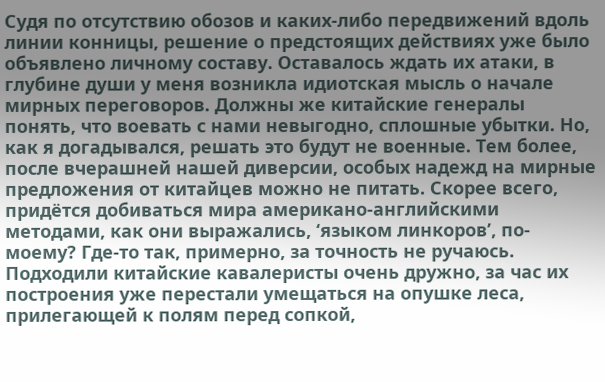Судя по отсутствию обозов и каких-либо передвижений вдоль линии конницы, решение о предстоящих действиях уже было объявлено личному составу. Оставалось ждать их атаки, в глубине души у меня возникла идиотская мысль о начале мирных переговоров. Должны же китайские генералы понять, что воевать с нами невыгодно, сплошные убытки. Но, как я догадывался, решать это будут не военные. Тем более, после вчерашней нашей диверсии, особых надежд на мирные предложения от китайцев можно не питать. Скорее всего, придётся добиваться мира американо-английскими методами, как они выражались, ‘языком линкоров’, по-моему? Где-то так, примерно, за точность не ручаюсь. Подходили китайские кавалеристы очень дружно, за час их построения уже перестали умещаться на опушке леса, прилегающей к полям перед сопкой,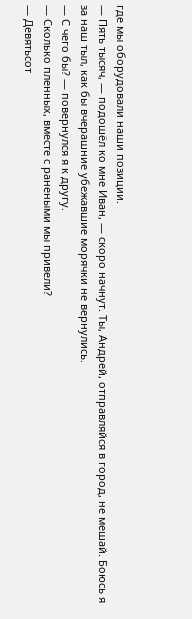где мы оборудовали наши позиции.
— Пять тысяч, — подошёл ко мне Иван, — скоро начнут. Ты, Андрей, отправляйся в город, не мешай. Боюсь я за наш тыл, как бы вчерашние убежавшие морячки не вернулись.
— С чего бы? — повернулся я к другу.
— Сколько пленных, вместе с ранеными мы привели?
— Девятьсот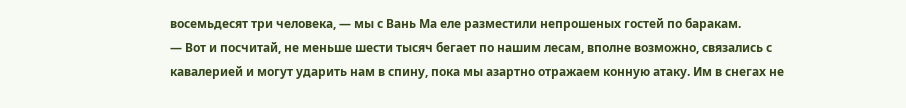восемьдесят три человека, — мы с Вань Ма еле разместили непрошеных гостей по баракам.
— Вот и посчитай, не меньше шести тысяч бегает по нашим лесам, вполне возможно, связались с кавалерией и могут ударить нам в спину, пока мы азартно отражаем конную атаку. Им в снегах не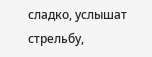сладко, услышат стрельбу,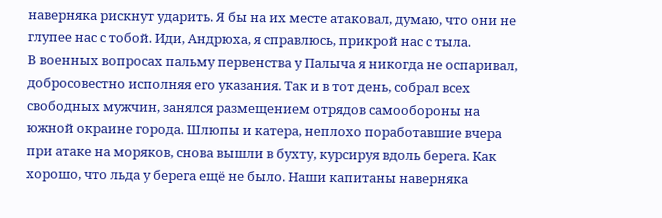наверняка рискнут ударить. Я бы на их месте атаковал, думаю, что они не глупее нас с тобой. Иди, Андрюха, я справлюсь, прикрой нас с тыла.
В военных вопросах пальму первенства у Палыча я никогда не оспаривал, добросовестно исполняя его указания. Так и в тот день, собрал всех свободных мужчин, занялся размещением отрядов самообороны на южной окраине города. Шлюпы и катера, неплохо поработавшие вчера при атаке на моряков, снова вышли в бухту, курсируя вдоль берега. Как хорошо, что льда у берега ещё не было. Наши капитаны наверняка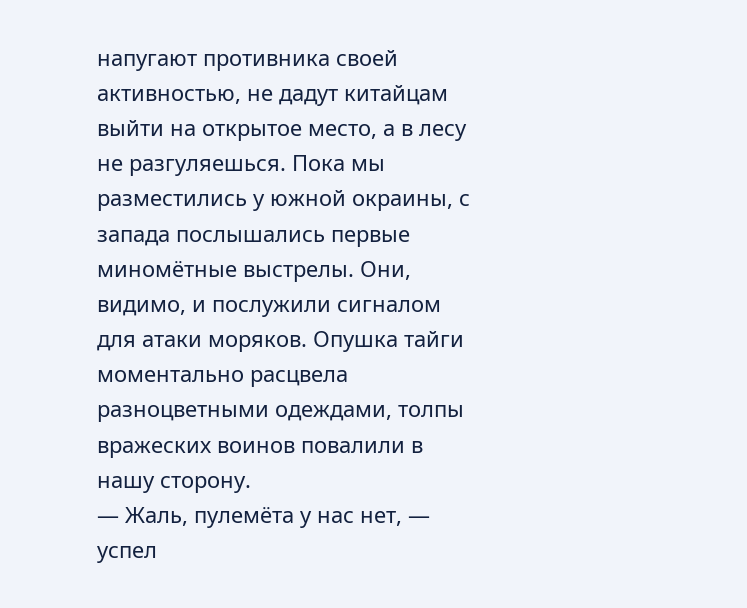напугают противника своей активностью, не дадут китайцам выйти на открытое место, а в лесу не разгуляешься. Пока мы разместились у южной окраины, с запада послышались первые миномётные выстрелы. Они, видимо, и послужили сигналом для атаки моряков. Опушка тайги моментально расцвела разноцветными одеждами, толпы вражеских воинов повалили в нашу сторону.
— Жаль, пулемёта у нас нет, — успел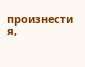произнести я,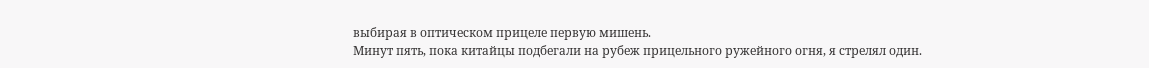выбирая в оптическом прицеле первую мишень.
Минут пять, пока китайцы подбегали на рубеж прицельного ружейного огня, я стрелял один.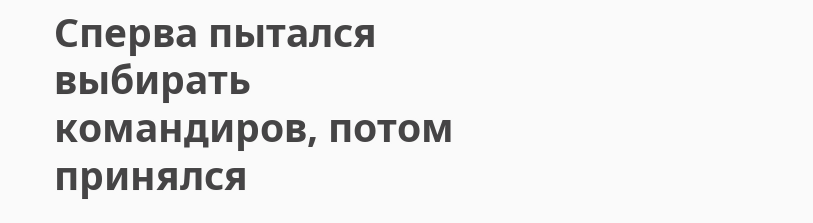Сперва пытался выбирать командиров, потом принялся